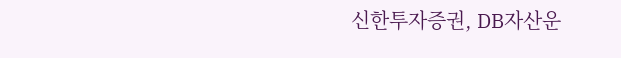신한투자증권, DB자산운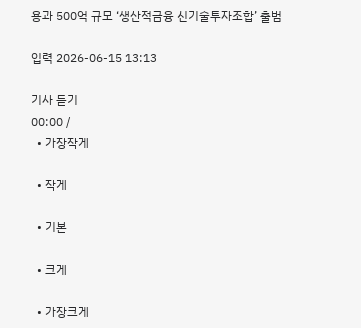용과 500억 규모 ‘생산적금융 신기술투자조합’ 출범

입력 2026-06-15 13:13

기사 듣기
00:00 /
  • 가장작게

  • 작게

  • 기본

  • 크게

  • 가장크게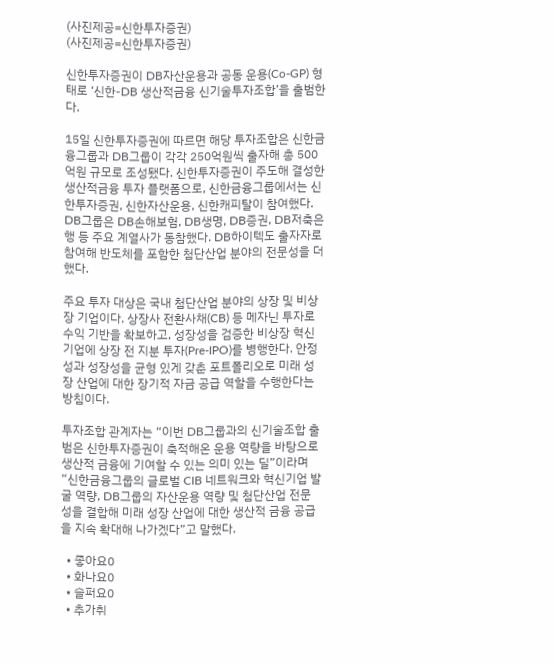(사진제공=신한투자증권)
(사진제공=신한투자증권)

신한투자증권이 DB자산운용과 공동 운용(Co-GP) 형태로 ‘신한-DB 생산적금융 신기술투자조합’을 출범한다.

15일 신한투자증권에 따르면 해당 투자조합은 신한금융그룹과 DB그룹이 각각 250억원씩 출자해 총 500억원 규모로 조성됐다. 신한투자증권이 주도해 결성한 생산적금융 투자 플랫폼으로, 신한금융그룹에서는 신한투자증권, 신한자산운용, 신한캐피탈이 참여했다. DB그룹은 DB손해보험, DB생명, DB증권, DB저축은행 등 주요 계열사가 동참했다. DB하이텍도 출자자로 참여해 반도체를 포함한 첨단산업 분야의 전문성을 더했다.

주요 투자 대상은 국내 첨단산업 분야의 상장 및 비상장 기업이다. 상장사 전환사채(CB) 등 메자닌 투자로 수익 기반을 확보하고, 성장성을 검증한 비상장 혁신기업에 상장 전 지분 투자(Pre-IPO)를 병행한다. 안정성과 성장성을 균형 있게 갖춘 포트폴리오로 미래 성장 산업에 대한 장기적 자금 공급 역할을 수행한다는 방침이다.

투자조합 관계자는 “이번 DB그룹과의 신기술조합 출범은 신한투자증권이 축적해온 운용 역량을 바탕으로 생산적 금융에 기여할 수 있는 의미 있는 딜”이라며 “신한금융그룹의 글로벌 CIB 네트워크와 혁신기업 발굴 역량, DB그룹의 자산운용 역량 및 첨단산업 전문성을 결합해 미래 성장 산업에 대한 생산적 금융 공급을 지속 확대해 나가겠다”고 말했다.

  • 좋아요0
  • 화나요0
  • 슬퍼요0
  • 추가취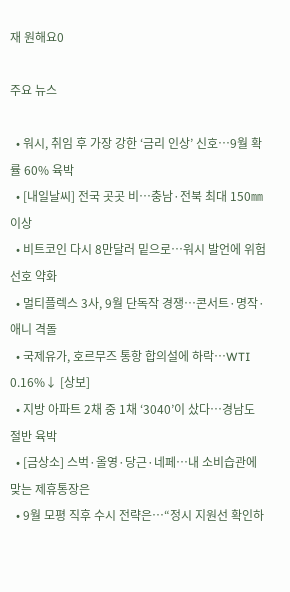재 원해요0

주요 뉴스

  • 워시, 취임 후 가장 강한 ‘금리 인상’ 신호…9월 확률 60% 육박
  • [내일날씨] 전국 곳곳 비…충남·전북 최대 150㎜ 이상
  • 비트코인 다시 8만달러 밑으로…워시 발언에 위험선호 약화
  • 멀티플렉스 3사, 9월 단독작 경쟁…콘서트·명작·애니 격돌
  • 국제유가, 호르무즈 통항 합의설에 하락…WTI 0.16%↓ [상보]
  • 지방 아파트 2채 중 1채 ‘3040’이 샀다…경남도 절반 육박
  • [금상소] 스벅·올영·당근·네페⋯내 소비습관에 맞는 제휴통장은
  • 9월 모평 직후 수시 전략은…“정시 지원선 확인하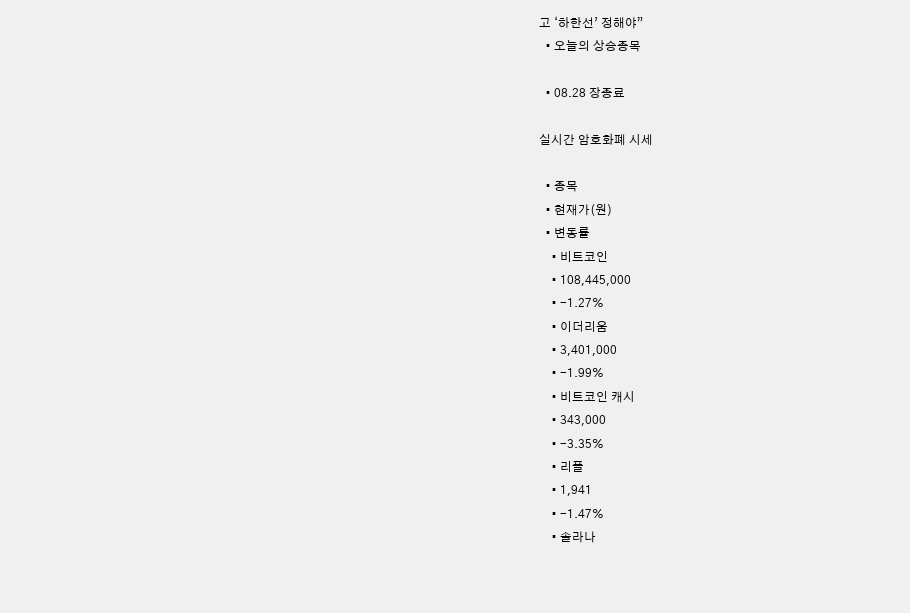고 ‘하한선’ 정해야”
  • 오늘의 상승종목

  • 08.28 장종료

실시간 암호화폐 시세

  • 종목
  • 현재가(원)
  • 변동률
    • 비트코인
    • 108,445,000
    • -1.27%
    • 이더리움
    • 3,401,000
    • -1.99%
    • 비트코인 캐시
    • 343,000
    • -3.35%
    • 리플
    • 1,941
    • -1.47%
    • 솔라나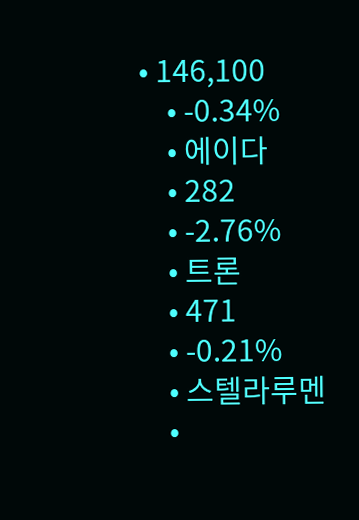• 146,100
    • -0.34%
    • 에이다
    • 282
    • -2.76%
    • 트론
    • 471
    • -0.21%
    • 스텔라루멘
    •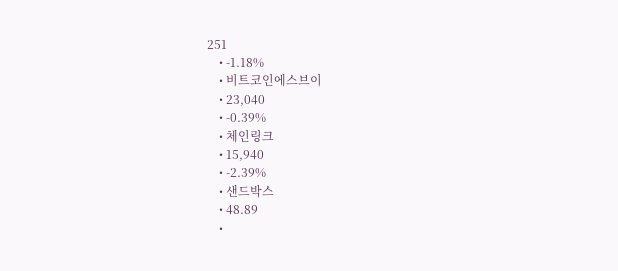251
    • -1.18%
    • 비트코인에스브이
    • 23,040
    • -0.39%
    • 체인링크
    • 15,940
    • -2.39%
    • 샌드박스
    • 48.89
    •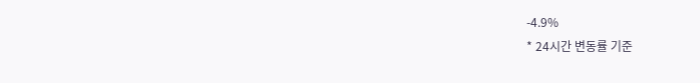-4.9%
* 24시간 변동률 기준